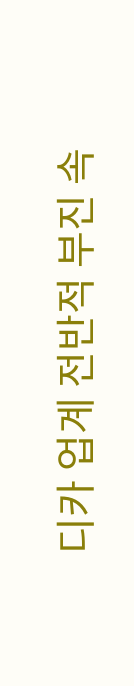디카 업계 전반적 부진 속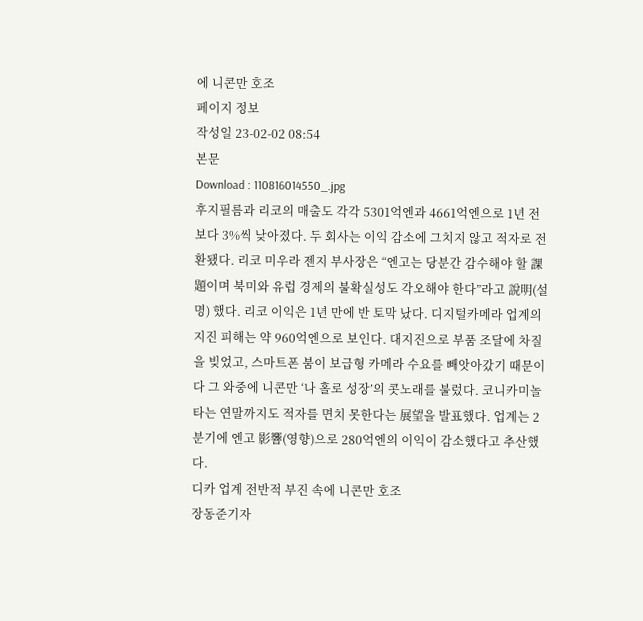에 니콘만 호조
페이지 정보
작성일 23-02-02 08:54
본문
Download : 110816014550_.jpg
후지필름과 리코의 매출도 각각 5301억엔과 4661억엔으로 1년 전보다 3%씩 낮아졌다. 두 회사는 이익 감소에 그치지 않고 적자로 전환됐다. 리코 미우라 젠지 부사장은 “엔고는 당분간 감수해야 할 課題이며 북미와 유럽 경제의 불확실성도 각오해야 한다”라고 說明(설명) 했다. 리코 이익은 1년 만에 반 토막 났다. 디지털카메라 업계의 지진 피해는 약 960억엔으로 보인다. 대지진으로 부품 조달에 차질을 빚었고, 스마트폰 붐이 보급형 카메라 수요를 빼앗아갔기 때문이다 그 와중에 니콘만 ‘나 홀로 성장’의 콧노래를 불렀다. 코니카미놀타는 연말까지도 적자를 면치 못한다는 展望을 발표했다. 업계는 2분기에 엔고 影響(영향)으로 280억엔의 이익이 감소했다고 추산했다.
디카 업계 전반적 부진 속에 니콘만 호조
장동준기자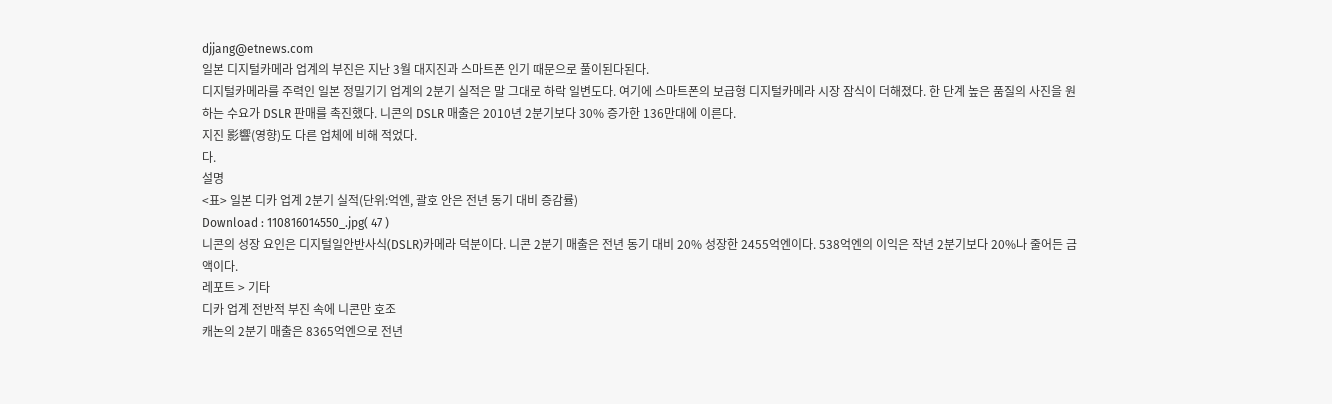djjang@etnews.com
일본 디지털카메라 업계의 부진은 지난 3월 대지진과 스마트폰 인기 때문으로 풀이된다된다.
디지털카메라를 주력인 일본 정밀기기 업계의 2분기 실적은 말 그대로 하락 일변도다. 여기에 스마트폰의 보급형 디지털카메라 시장 잠식이 더해졌다. 한 단계 높은 품질의 사진을 원하는 수요가 DSLR 판매를 촉진했다. 니콘의 DSLR 매출은 2010년 2분기보다 30% 증가한 136만대에 이른다.
지진 影響(영향)도 다른 업체에 비해 적었다.
다.
설명
<표> 일본 디카 업계 2분기 실적(단위:억엔, 괄호 안은 전년 동기 대비 증감률)
Download : 110816014550_.jpg( 47 )
니콘의 성장 요인은 디지털일안반사식(DSLR)카메라 덕분이다. 니콘 2분기 매출은 전년 동기 대비 20% 성장한 2455억엔이다. 538억엔의 이익은 작년 2분기보다 20%나 줄어든 금액이다.
레포트 > 기타
디카 업계 전반적 부진 속에 니콘만 호조
캐논의 2분기 매출은 8365억엔으로 전년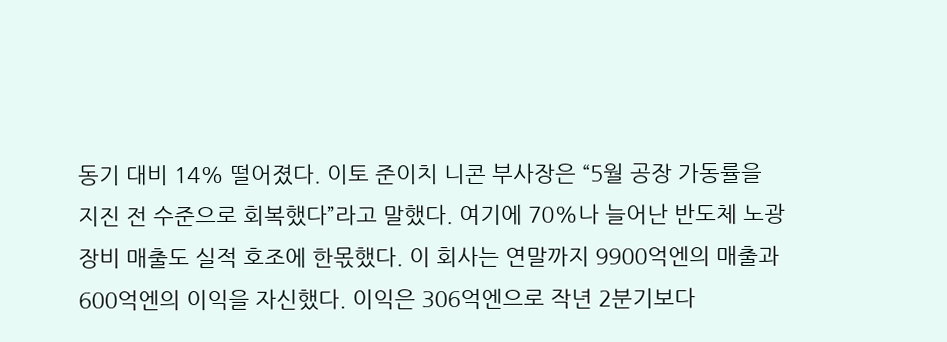동기 대비 14% 떨어졌다. 이토 준이치 니콘 부사장은 “5월 공장 가동률을 지진 전 수준으로 회복했다”라고 말했다. 여기에 70%나 늘어난 반도체 노광 장비 매출도 실적 호조에 한몫했다. 이 회사는 연말까지 9900억엔의 매출과 600억엔의 이익을 자신했다. 이익은 306억엔으로 작년 2분기보다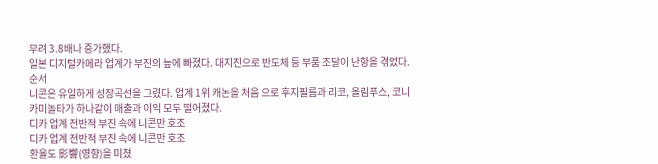무려 3.8배나 증가했다.
일본 디지털카메라 업계가 부진의 늪에 빠졌다. 대지진으로 반도체 등 부품 조달이 난항을 겪었다.
순서
니콘은 유일하게 성장곡선을 그렸다. 업계 1위 캐논을 처음 으로 후지필름과 리코, 올림푸스, 코니카미놀타가 하나같이 매출과 이익 모두 떨어졌다.
디카 업계 전반적 부진 속에 니콘만 호조
디카 업계 전반적 부진 속에 니콘만 호조
환율도 影響(영향)을 미쳤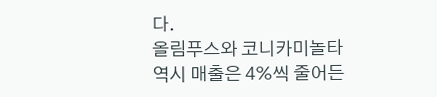다.
올림푸스와 코니카미놀타 역시 매출은 4%씩 줄어든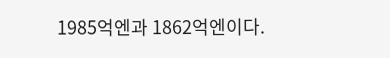1985억엔과 1862억엔이다.